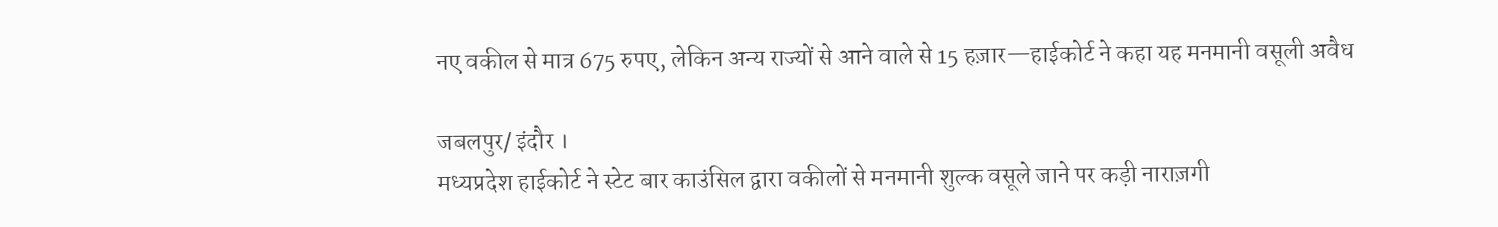नए वकील से मात्र 675 रुपए, लेकिन अन्य राज्यों से आने वाले से 15 हज़ार—हाईकोर्ट ने कहा यह मनमानी वसूली अवैध

जबलपुर/ इंदौर ।
मध्यप्रदेश हाईकोर्ट ने स्टेट बार काउंसिल द्वारा वकीलों से मनमानी शुल्क वसूले जाने पर कड़ी नाराज़गी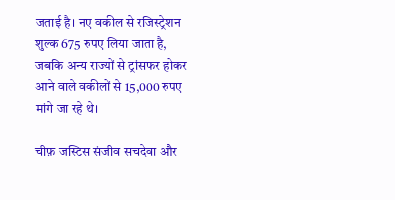जताई है। नए वकील से रजिस्ट्रेशन शुल्क 675 रुपए लिया जाता है, जबकि अन्य राज्यों से ट्रांसफर होकर आने वाले वकीलों से 15,000 रुपए मांगे जा रहे थे।

चीफ़ जस्टिस संजीव सचदेवा और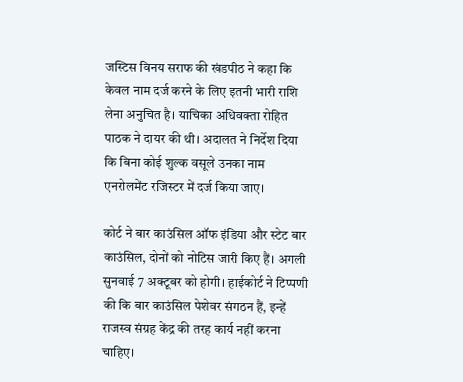जस्टिस विनय सराफ की खंडपीठ ने कहा कि केवल नाम दर्ज करने के लिए इतनी भारी राशि लेना अनुचित है। याचिका अधिवक्ता रोहित पाठक ने दायर की थी। अदालत ने निर्देश दिया कि बिना कोई शुल्क वसूले उनका नाम एनरोलमेंट रजिस्टर में दर्ज किया जाए।

कोर्ट ने बार काउंसिल ऑफ इंडिया और स्टेट बार काउंसिल, दोनों को नोटिस जारी किए हैं। अगली सुनवाई 7 अक्टूबर को होगी। हाईकोर्ट ने टिप्पणी की कि बार काउंसिल पेशेवर संगठन हैं, इन्हें राजस्व संग्रह केंद्र की तरह कार्य नहीं करना चाहिए।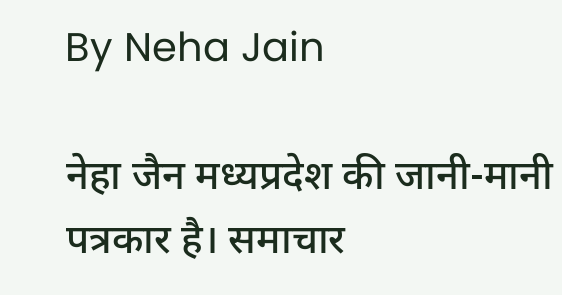By Neha Jain

नेहा जैन मध्यप्रदेश की जानी-मानी पत्रकार है। समाचार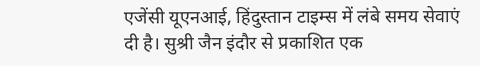एजेंसी यूएनआई, हिंदुस्तान टाइम्स में लंबे समय सेवाएं दी है। सुश्री जैन इंदौर से प्रकाशित एक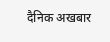दैनिक अखबार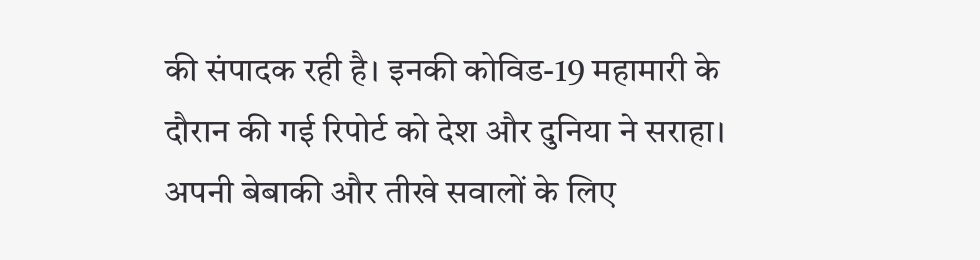की संपादक रही है। इनकी कोविड-19 महामारी के दौरान की गई रिपोर्ट को देश और दुनिया ने सराहा। अपनी बेबाकी और तीखे सवालों के लिए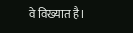वे विख्यात है।